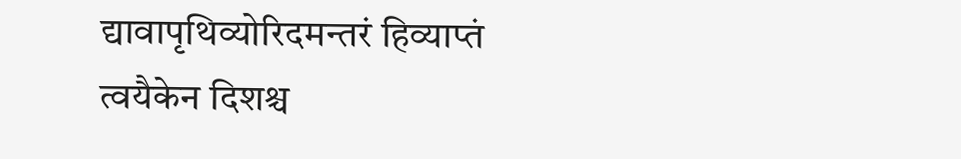द्यावापृथिव्योरिदमन्तरं हिव्याप्तं त्वयैकेन दिशश्च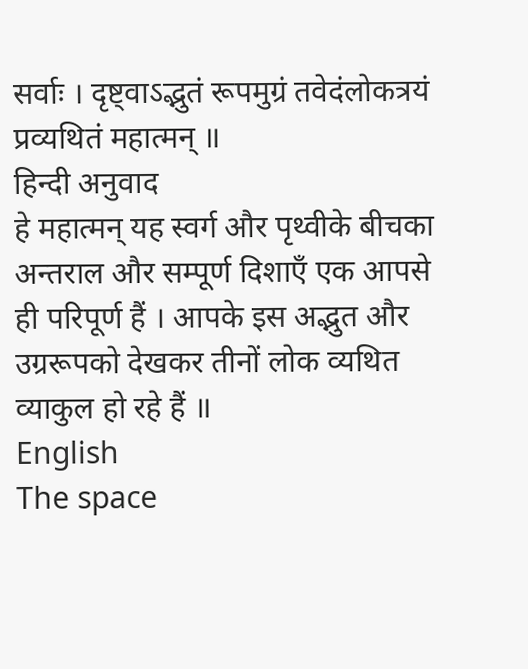सर्वाः । दृष्ट्वाऽद्भुतं रूपमुग्रं तवेदंलोकत्रयं प्रव्यथितं महात्मन् ॥
हिन्दी अनुवाद
हे महात्मन् यह स्वर्ग और पृथ्वीके बीचका अन्तराल और सम्पूर्ण दिशाएँ एक आपसे ही परिपूर्ण हैं । आपके इस अद्भुत और उग्ररूपको देखकर तीनों लोक व्यथित व्याकुल हो रहे हैं ॥
English
The space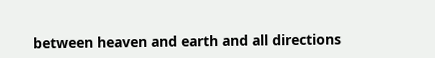between heaven and earth and all directions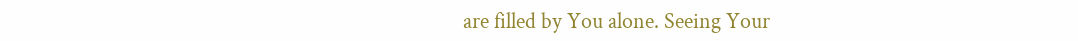are filled by You alone. Seeing Your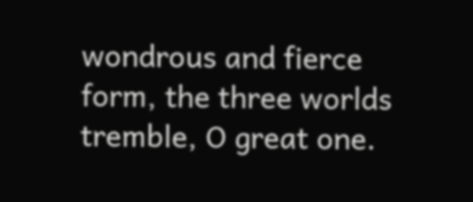wondrous and fierce form, the three worlds tremble, O great one.